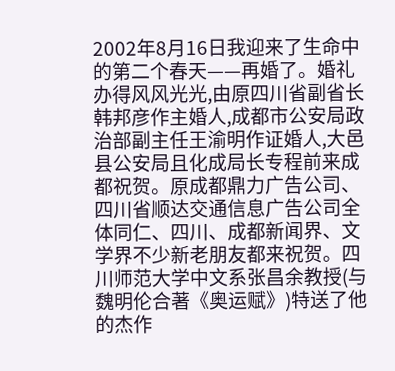2002年8月16日我迎来了生命中的第二个春天——再婚了。婚礼办得风风光光,由原四川省副省长韩邦彦作主婚人,成都市公安局政治部副主任王渝明作证婚人,大邑县公安局且化成局长专程前来成都祝贺。原成都鼎力广告公司、四川省顺达交通信息广告公司全体同仁、四川、成都新闻界、文学界不少新老朋友都来祝贺。四川师范大学中文系张昌余教授(与魏明伦合著《奥运赋》)特送了他的杰作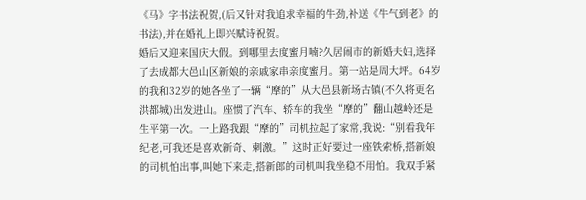《马》字书法祝贺,(后又针对我追求幸福的牛劲,补送《牛气到老》的书法),并在婚礼上即兴赋诗祝贺。
婚后又迎来国庆大假。到哪里去度蜜月喃?久居闹市的新婚夫妇,选择了去成都大邑山区新娘的亲戚家串亲度蜜月。第一站是周大坪。64岁的我和32岁的她各坐了一辆“摩的”从大邑县新场古镇(不久将更名洪都城)出发进山。座惯了汽车、轿车的我坐“摩的”翻山越岭还是生平第一次。一上路我跟“摩的”司机拉起了家常,我说:“别看我年纪老,可我还是喜欢新奇、刺激。”这时正好要过一座铁索桥,搭新娘的司机怕出事,叫她下来走,搭新郎的司机叫我坐稳不用怕。我双手紧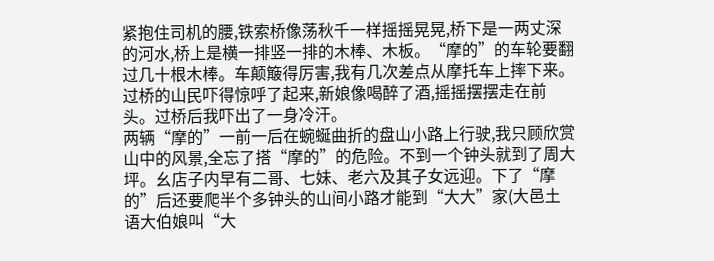紧抱住司机的腰,铁索桥像荡秋千一样摇摇晃晃,桥下是一两丈深的河水,桥上是横一排竖一排的木棒、木板。“摩的”的车轮要翻过几十根木棒。车颠簸得厉害,我有几次差点从摩托车上摔下来。过桥的山民吓得惊呼了起来,新娘像喝醉了酒,摇摇摆摆走在前头。过桥后我吓出了一身冷汗。
两辆“摩的”一前一后在蜿蜒曲折的盘山小路上行驶,我只顾欣赏山中的风景,全忘了搭“摩的”的危险。不到一个钟头就到了周大坪。幺店子内早有二哥、七妹、老六及其子女远迎。下了“摩的”后还要爬半个多钟头的山间小路才能到“大大”家(大邑土语大伯娘叫“大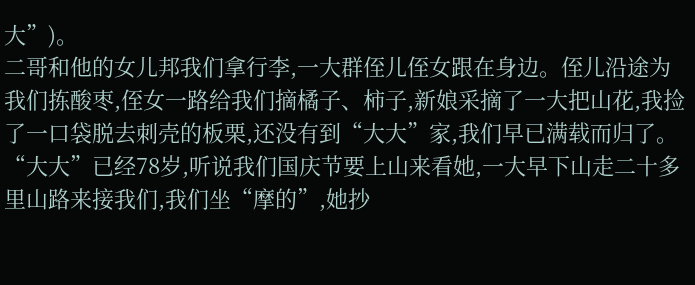大”)。
二哥和他的女儿邦我们拿行李,一大群侄儿侄女跟在身边。侄儿沿途为我们拣酸枣,侄女一路给我们摘橘子、柿子,新娘采摘了一大把山花,我捡了一口袋脱去刺壳的板栗,还没有到“大大”家,我们早已满载而归了。
“大大”已经78岁,听说我们国庆节要上山来看她,一大早下山走二十多里山路来接我们,我们坐“摩的”,她抄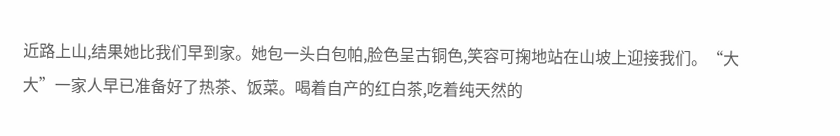近路上山,结果她比我们早到家。她包一头白包帕,脸色呈古铜色,笑容可掬地站在山坡上迎接我们。“大大”一家人早已准备好了热茶、饭菜。喝着自产的红白茶,吃着纯天然的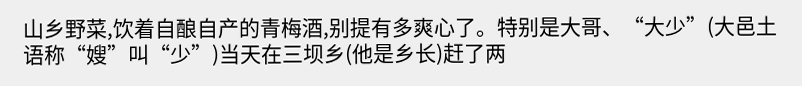山乡野菜,饮着自酿自产的青梅酒,别提有多爽心了。特别是大哥、“大少”(大邑土语称“嫂”叫“少”)当天在三坝乡(他是乡长)赶了两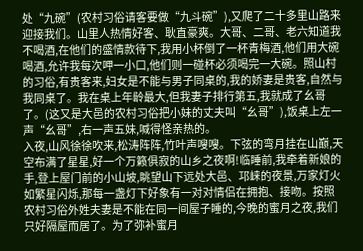处“九碗”(农村习俗请客要做“九斗碗”),又爬了二十多里山路来迎接我们。山里人热情好客、耿直豪爽。大哥、二哥、老六知道我不喝酒,在他们的盛情款待下,我用小杯倒了一杯青梅酒,他们用大碗喝酒,允许我每次呷一小口,他们则一碰杯必须喝完一大碗。照山村的习俗,有贵客来,妇女是不能与男子同桌的,我的娇妻是贵客,自然与我同桌了。我在桌上年龄最大,但我妻子排行第五,我就成了幺哥了。(这又是大邑的农村习俗把小妹的丈夫叫“幺哥”),饭桌上左一声“幺哥”,右一声五妹,喊得怪亲热的。
入夜,山风徐徐吹来,松涛阵阵,竹叶声嗖嗖。下弦的弯月挂在山巅,天空布满了星星,好一个万籁俱寂的山乡之夜啊!临睡前,我牵着新娘的手,登上屋门前的小山坡,眺望山下远处大邑、邛崃的夜景,万家灯火如繁星闪烁,那每一盏灯下好象有一对对情侣在拥抱、接吻。按照农村习俗外姓夫妻是不能在同一间屋子睡的,今晚的蜜月之夜,我们只好隔屋而居了。为了弥补蜜月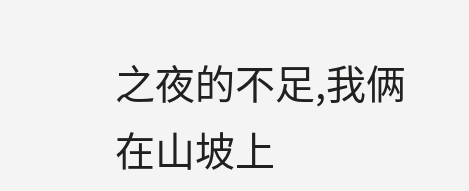之夜的不足,我俩在山坡上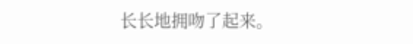长长地拥吻了起来。